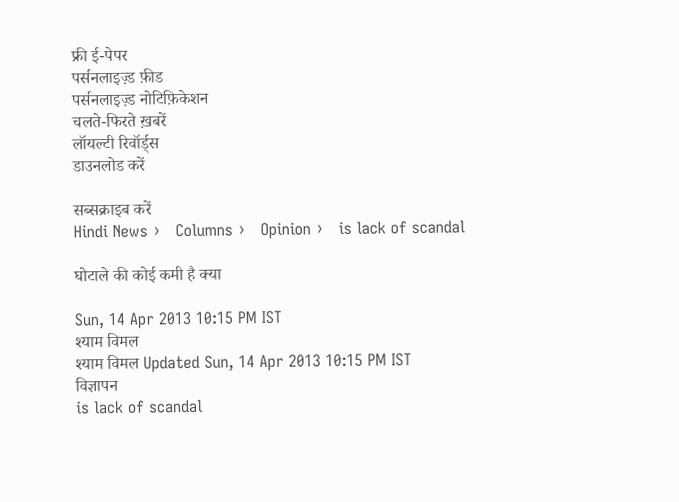फ्री ई-पेपर
पर्सनलाइज़्ड फ़ीड
पर्सनलाइज़्ड नोटिफ़िकेशन
चलते-फिरते ख़बरें
लॉयल्टी रिवॉर्ड्स
डाउनलोड करें

सब्सक्राइब करें
Hindi News ›   Columns ›   Opinion ›   is lack of scandal

घोटाले की कोई कमी है क्या

Sun, 14 Apr 2013 10:15 PM IST
श्याम विमल
श्याम विमल Updated Sun, 14 Apr 2013 10:15 PM IST
विज्ञापन
is lack of scandal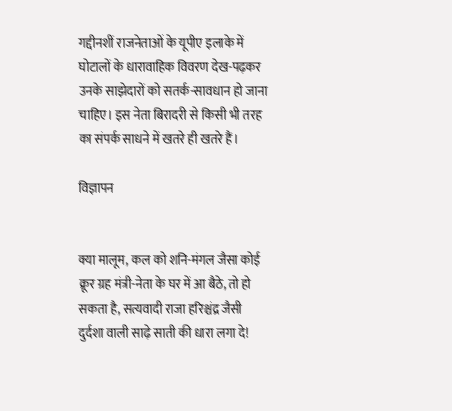गद्दीनशीं राजनेताओं के यूपीए इलाके में घोटालों के धारावाहिक विवरण देख-पढ़कर उनके साझेदारों को सतर्क-सावधान हो जाना चाहिए। इस नेता बिरादरी से किसी भी तरह का संपर्क साधने में खतरे ही खतरे हैं।

विज्ञापन


क्या मालूम, कल को शनि-मंगल जैसा कोई क्रूर ग्रह मंत्री-नेता के घर में आ बैठे, तो हो सकता है, सत्यवादी राजा हरिश्चंद्र जैसी दुर्दशा वाली साढ़े साती की धारा लगा दे!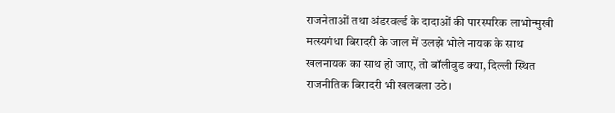राजनेताओं तथा अंडरवर्ल्ड के दादाओं की पारस्परिक लाभोन्मुखी मत्स्यगंधा बिरादरी के जाल में उलझे भोले नायक के साथ खलनायक का साथ हो जाए, तो बॉलीवुड क्या, दिल्ली स्थित राजनीतिक बिरादरी भी खलबला उठे।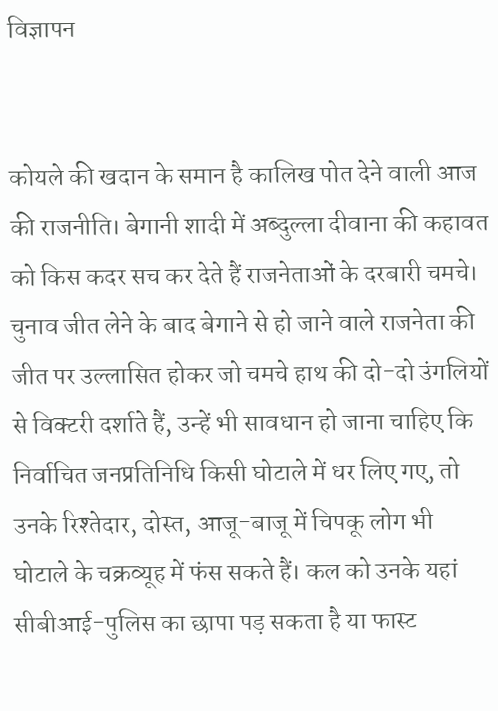विज्ञापन


कोयले की खदान के समान है कालिख पोत देने वाली आज की राजनीति। बेगानी शादी में अब्दुल्ला दीवाना की कहावत को किस कदर सच कर देते हैं राजनेताओं के दरबारी चमचे। चुनाव जीत लेने के बाद बेगाने से हो जाने वाले राजनेता की जीत पर उल्लासित होकर जो चमचे हाथ की दो-दो उंगलियों से विक्टरी दर्शाते हैं, उन्हें भी सावधान हो जाना चाहिए कि निर्वाचित जनप्रतिनिधि किसी घोटाले में धर लिए गए, तो उनके रिश्तेदार, दोस्त, आजू-बाजू में चिपकू लोग भी घोटाले के चक्रव्यूह में फंस सकते हैं। कल को उनके यहां सीबीआई-पुलिस का छापा पड़ सकता है या फास्ट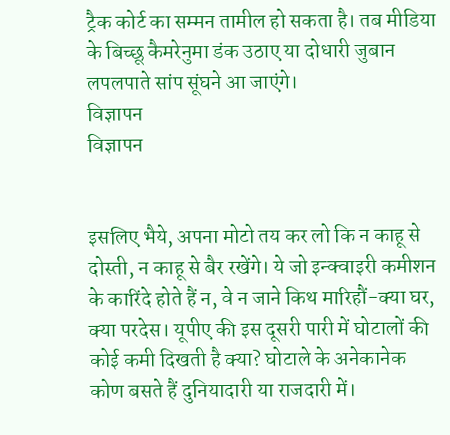ट्रैक कोर्ट का सम्मन तामील हो सकता है। तब मीडिया के बिच्छू कैमरेनुमा डंक उठाए या दोधारी जुबान लपलपाते सांप सूंघने आ जाएंगे।
विज्ञापन
विज्ञापन


इसलिए भैये, अपना मोटो तय कर लो कि न काहू से दोस्ती, न काहू से बैर रखेंगे। ये जो इन्क्वाइरी कमीशन के कारिंदे होते हैं न, वे न जाने किथ मारिहौं-क्या घर, क्या परदेस। यूपीए की इस दूसरी पारी में घोटालों की कोई कमी दिखती है क्या? घोटाले के अनेकानेक कोण बसते हैं दुनियादारी या राजदारी में।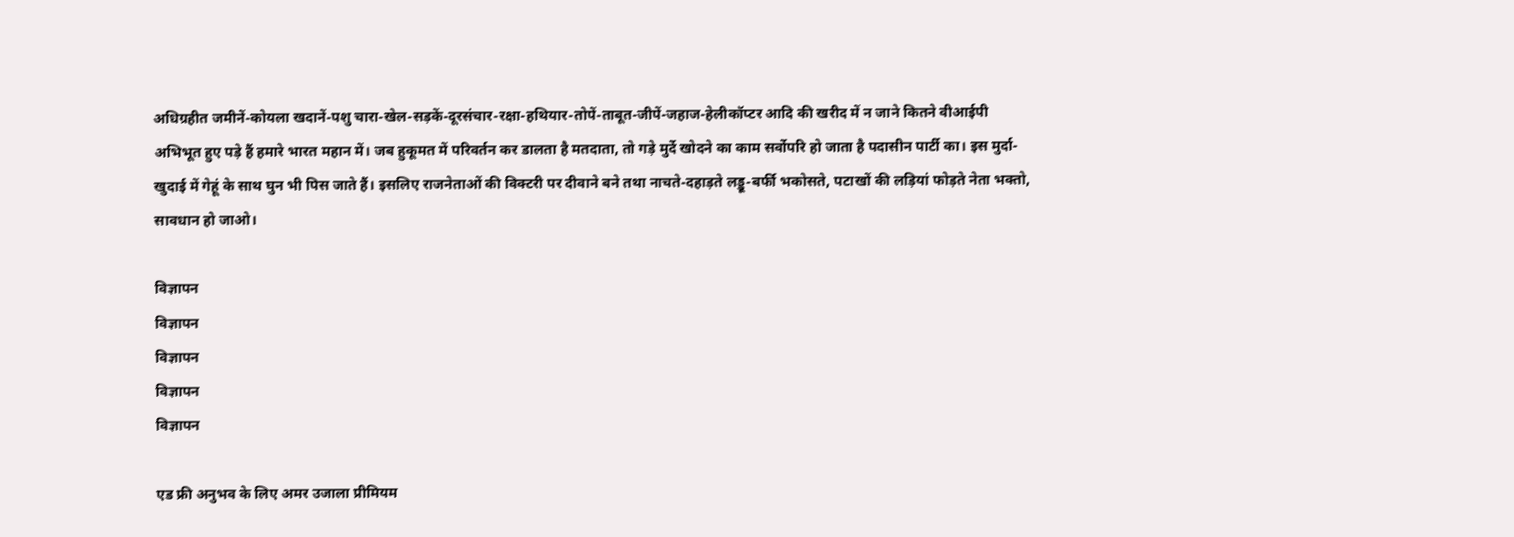अधिग्रहीत जमीनें-कोयला खदानें-पशु चारा-खेल-सड़कें-दूरसंचार-रक्षा-हथियार-तोपें-ताबूत-जीपें-जहाज-हेलीकॉप्टर आदि की खरीद में न जाने कितने वीआईपी अभिभूत हुए पड़े हैं हमारे भारत महान में। जब हुकूमत में परिवर्तन कर डालता है मतदाता, तो गड़े मुर्दे खोदने का काम सर्वोपरि हो जाता है पदासीन पार्टी का। इस मुर्दा-खुदाई में गेहूं के साथ घुन भी पिस जाते हैं। इसलिए राजनेताओं की विक्टरी पर दीवाने बने तथा नाचते-दहाड़ते लड्डू-बर्फी भकोसते, पटाखों की लड़ियां फोड़ते नेता भक्तो, सावधान हो जाओ।

विज्ञापन
विज्ञापन
विज्ञापन
विज्ञापन
विज्ञापन

एड फ्री अनुभव के लिए अमर उजाला प्रीमियम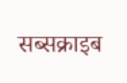सब्सक्राइब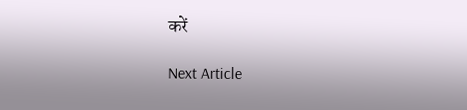करें

Next Article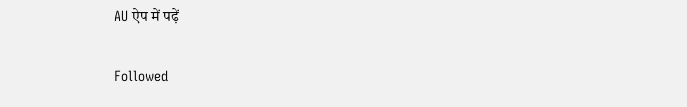AU ऐप में पढ़ें

Followed